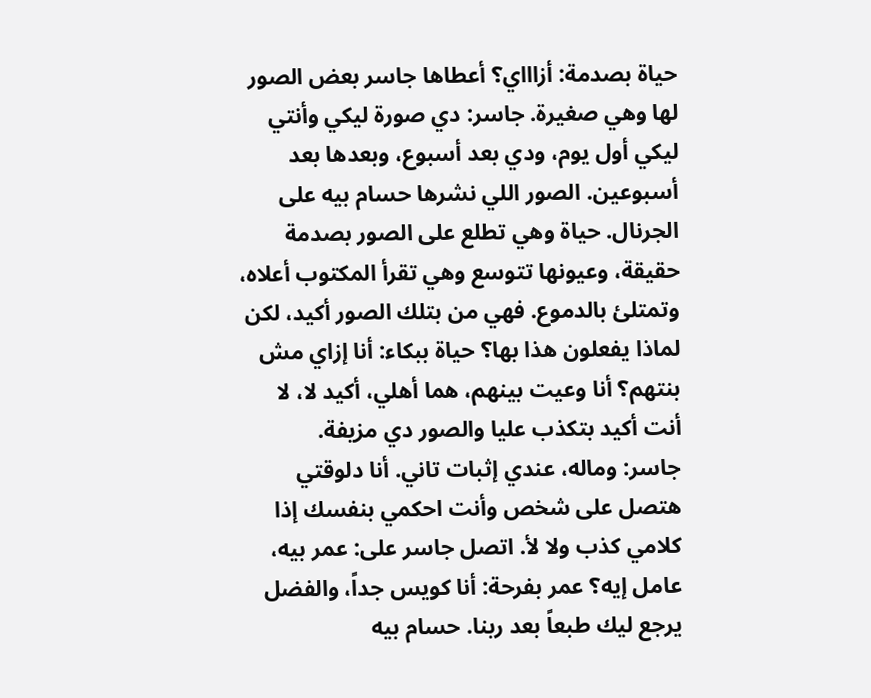حياة بصدمة: أزاااي؟ أعطاها جاسر بعض الصور لها وهي صغيرة. جاسر: دي صورة ليكي وأنتي ليكي أول يوم، ودي بعد أسبوع، وبعدها بعد أسبوعين. الصور اللي نشرها حسام بيه على الجرنال. حياة وهي تطلع على الصور بصدمة حقيقة، وعيونها تتوسع وهي تقرأ المكتوب أعلاه، وتمتلئ بالدموع. فهي من بتلك الصور أكيد، لكن لماذا يفعلون هذا بها؟ حياة ببكاء: أنا إزاي مش بنتهم؟ أنا وعيت بينهم، هما أهلي، أكيد لا، لا أنت أكيد بتكذب عليا والصور دي مزيفة.
جاسر: وماله، عندي إثبات تاني. أنا دلوقتي هتصل على شخص وأنت احكمي بنفسك إذا كلامي كذب ولا لأ. اتصل جاسر على: عمر بيه، عامل إيه؟ عمر بفرحة: أنا كويس جداً، والفضل يرجع ليك طبعاً بعد ربنا. حسام بيه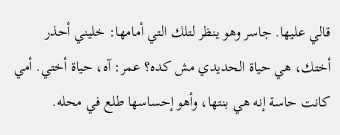قالي عليها. جاسر وهو ينظر لتلك التي أمامها: خليني أحذر أختك، هي حياة الحديدي مش كده؟ عمر: آه، حياة أختي. أمي كانت حاسة إنه هي بنتها، وأهو إحساسها طلع في محله.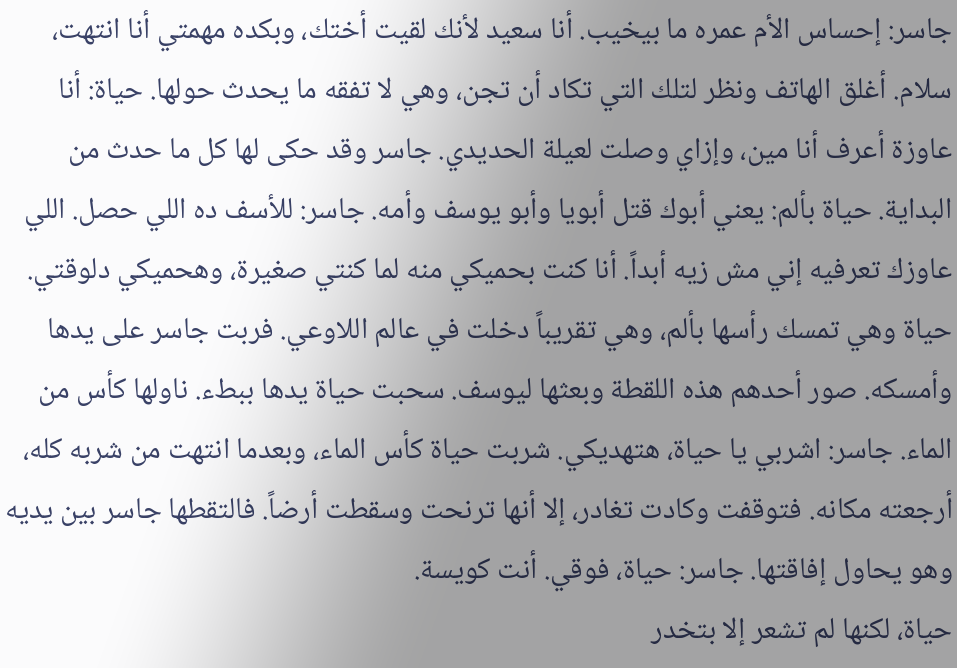جاسر: إحساس الأم عمره ما بيخيب. أنا سعيد لأنك لقيت أختك، وبكده مهمتي أنا انتهت، سلام. أغلق الهاتف ونظر لتلك التي تكاد أن تجن، وهي لا تفقه ما يحدث حولها. حياة: أنا عاوزة أعرف أنا مين، وإزاي وصلت لعيلة الحديدي. جاسر وقد حكى لها كل ما حدث من البداية. حياة بألم: يعني أبوك قتل أبويا وأبو يوسف وأمه. جاسر: للأسف ده اللي حصل. اللي عاوزك تعرفيه إني مش زيه أبداً. أنا كنت بحميكي منه لما كنتي صغيرة، وهحميكي دلوقتي.
حياة وهي تمسك رأسها بألم، وهي تقريباً دخلت في عالم اللاوعي. فربت جاسر على يدها وأمسكه. صور أحدهم هذه اللقطة وبعثها ليوسف. سحبت حياة يدها ببطء. ناولها كأس من الماء. جاسر: اشربي يا حياة، هتهديكي. شربت حياة كأس الماء، وبعدما انتهت من شربه كله، أرجعته مكانه. فتوقفت وكادت تغادر، إلا أنها ترنحت وسقطت أرضاً. فالتقطها جاسر بين يديه وهو يحاول إفاقتها. جاسر: حياة، فوقي. أنت كويسة.
حياة، لكنها لم تشعر إلا بتخدر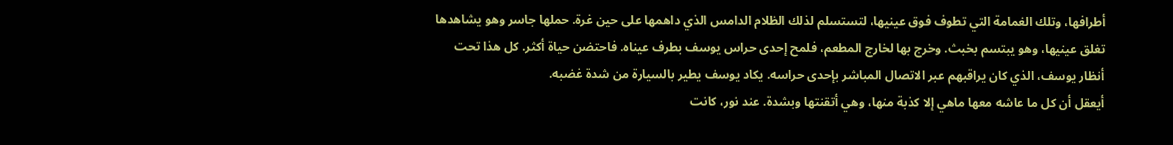أطرافها، وتلك الغمامة التي تطوف فوق عينيها، لتستسلم لذلك الظلام الدامس الذي داهمها على حين غرة. حملها جاسر وهو يشاهدها تغلق عينيها، وهو يبتسم بخبث. وخرج بها لخارج المطعم، فلمح إحدى حراس يوسف بطرف عيناه. فاحتضن حياة أكثر. كل هذا تحت أنظار يوسف، الذي كان يراقبهم عبر الاتصال المباشر بإحدى حراسه. يكاد يوسف يطير بالسيارة من شدة غضبه.
أيعقل أن كل ما عاشه معها ماهي إلا كذبة منها، وهي أتقنتها وبشدة. عند نور، كانت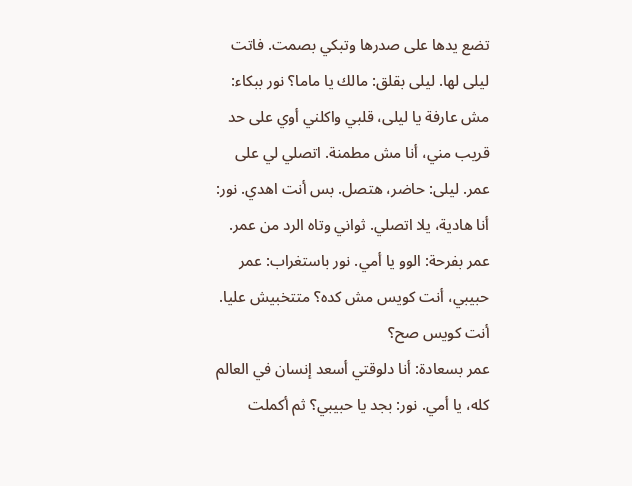تضع يدها على صدرها وتبكي بصمت. فاتت ليلى لها. ليلى بقلق: مالك يا ماما؟ نور ببكاء: مش عارفة يا ليلى، قلبي واكلني أوي على حد قريب مني، أنا مش مطمنة. اتصلي لي على عمر. ليلى: حاضر، هتصل. بس أنت اهدي. نور: أنا هادية، يلا اتصلي. ثواني وتاه الرد من عمر. عمر بفرحة: الوو يا أمي. نور باستغراب: عمر حبيبي، أنت كويس مش كده؟ متتخبيش عليا. أنت كويس صح؟
عمر بسعادة: أنا دلوقتي أسعد إنسان في العالم كله، يا أمي. نور: بجد يا حبيبي؟ ثم أكملت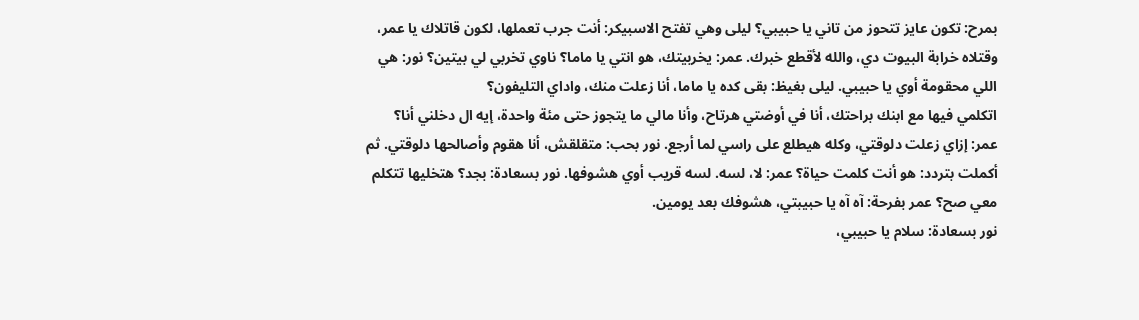بمرح: تكون عايز تتحوز من تاني يا حبيبي؟ ليلى وهي تفتح الاسبيكر: أنت جرب تعملها، لكون قاتلاك يا عمر، وقتلاه خرابة البيوت دي، والله لأقطع خبرك. عمر: يخربيتك، هو انتي يا ماما؟ ناوي تخربي لي بيتين؟ نور: هي اللي محقومة أوي يا حبيبي. ليلى بغيظ: بقى كده يا ماما، أنا زعلت منك، واداي التليفون؟
اتكلمي فيها مع ابنك براحتك، أنا في أوضتي هرتاح، وأنا مالي ما يتجوز حتى مئة واحدة، إيه ال دخلني أنا؟ عمر: إزاي زعلت دلوقتي، وكله هيطلع على راسي لما أرجع. نور بحب: متقلقش، أنا هقوم وأصالحها دلوقتي. ثم أكملت بتردد: هو أنت كلمت حياة؟ عمر: لا، لسه. لسه قريب أوي هشوفها. نور بسعادة: بجد؟ هتخليها تتكلم معي صح؟ عمر بفرحة: آه آه يا حبيبتي، هشوفك بعد يومين.
نور بسعادة: سلام يا حبيبي،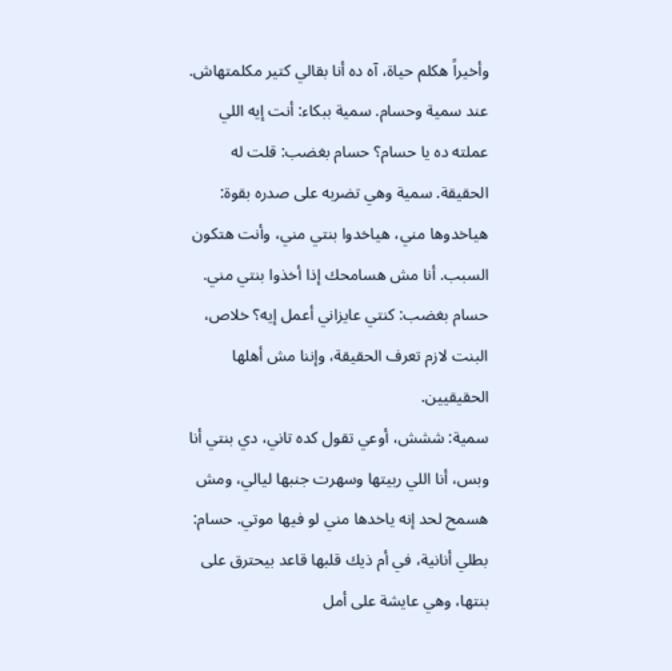وأخيراً هكلم حياة، آه ده أنا بقالي كتير مكلمتهاش. عند سمية وحسام. سمية ببكاء: أنت إيه اللي عملته ده يا حسام؟ حسام بغضب: قلت له الحقيقة. سمية وهي تضربه على صدره بقوة: هياخدوها مني، هياخدوا بنتي مني، وأنت هتكون السبب. أنا مش هسامحك إذا أخذوا بنتي مني. حسام بغضب: كنتي عايزاني أعمل إيه؟ خلاص، البنت لازم تعرف الحقيقة، وإننا مش أهلها الحقيقيين.
سمية: ششش، أوعي تقول كده تاني، دي بنتي أنا وبس، أنا اللي ربيتها وسهرت جنبها ليالي، ومش هسمح لحد إنه ياخدها مني لو فيها موتي. حسام: بطلي أنانية، في أم ذيك قلبها قاعد بيحترق على بنتها، وهي عايشة على أمل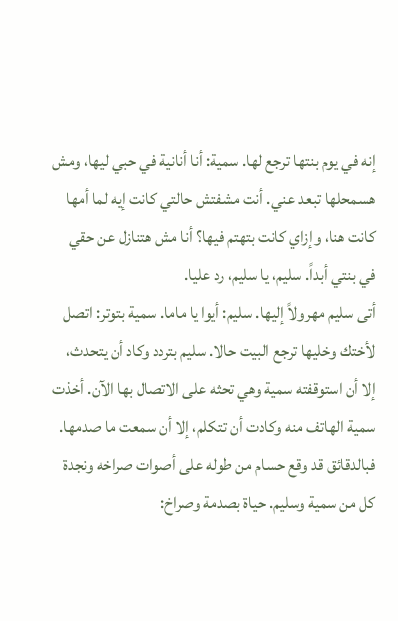إنه في يوم بنتها ترجع لها. سمية: أنا أنانية في حبي ليها، ومش هسمحلها تبعد عني. أنت مشفتش حالتي كانت إيه لما أمها كانت هنا، وإزاي كانت بتهتم فيها؟ أنا مش هتنازل عن حقي في بنتي أبداً. سليم، يا سليم، رد عليا.
أتى سليم مهرولاً إليها. سليم: أيوا يا ماما. سمية بتوتر: اتصل لأختك وخليها ترجع البيت حالا. سليم بتردد وكاد أن يتحدث، إلا أن استوقفته سمية وهي تحثه على الاتصال بها الآن. أخذت سمية الهاتف منه وكادت أن تتكلم، إلا أن سمعت ما صدمها. فبالدقائق قد وقع حسام من طوله على أصوات صراخه ونجدة كل من سمية وسليم. حياة بصدمة وصراخ: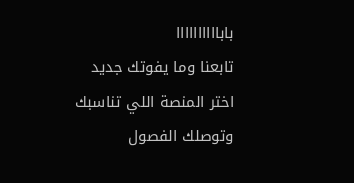باباااااااااا
تابعنا وما يفوتك جديد
اختر المنصة اللي تناسبك وتوصلك الفصول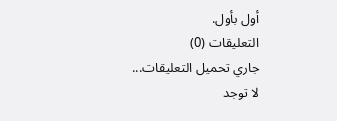أول بأول.
التعليقات (0)
جاري تحميل التعليقات...
لا توجد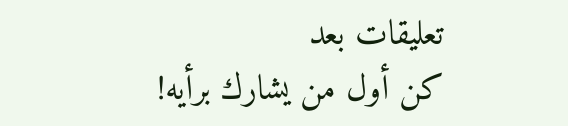تعليقات بعد
كن أول من يشارك برأيه!